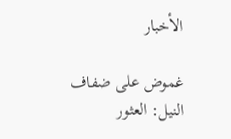الأخبار

غموض على ضفاف النيل: العثور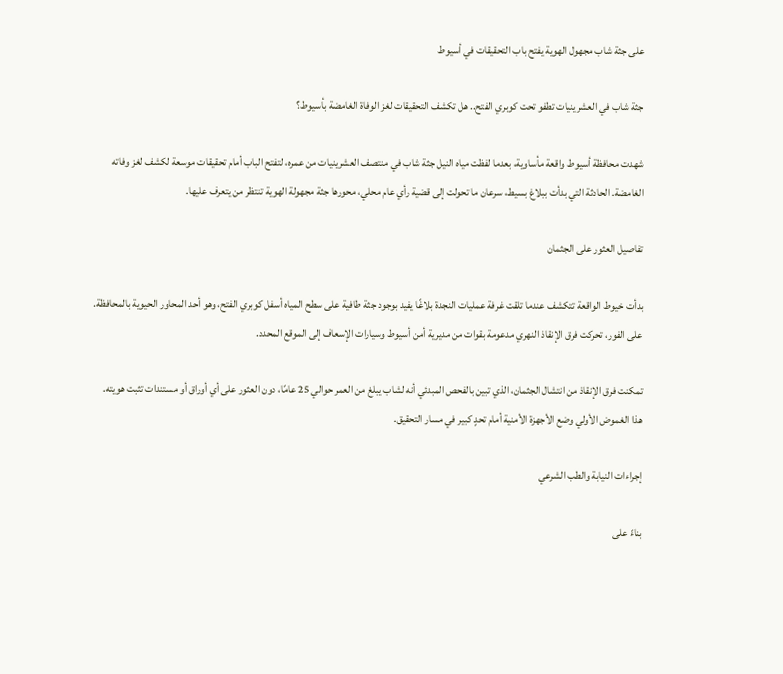على جثة شاب مجهول الهوية يفتح باب التحقيقات في أسيوط

جثة شاب في العشرينيات تطفو تحت كوبري الفتح.. هل تكشف التحقيقات لغز الوفاة الغامضة بأسيوط؟

شهدت محافظة أسيوط واقعة مأساوية، بعدما لفظت مياه النيل جثة شاب في منتصف العشرينيات من عمره، لتفتح الباب أمام تحقيقات موسعة لكشف لغز وفاته الغامضة. الحادثة التي بدأت ببلاغ بسيط، سرعان ما تحولت إلى قضية رأي عام محلي، محورها جثة مجهولة الهوية تنتظر من يتعرف عليها.

تفاصيل العثور على الجثمان

بدأت خيوط الواقعة تتكشف عندما تلقت غرفة عمليات النجدة بلاغًا يفيد بوجود جثة طافية على سطح المياه أسفل كوبري الفتح، وهو أحد المحاور الحيوية بالمحافظة. على الفور، تحركت فرق الإنقاذ النهري مدعومة بقوات من مديرية أمن أسيوط وسيارات الإسعاف إلى الموقع المحدد.

تمكنت فرق الإنقاذ من انتشال الجثمان، الذي تبين بالفحص المبدئي أنه لشاب يبلغ من العمر حوالي 25 عامًا، دون العثور على أي أوراق أو مستندات تثبت هويته. هذا الغموض الأولي وضع الأجهزة الأمنية أمام تحدٍ كبير في مسار التحقيق.

إجراءات النيابة والطب الشرعي

بناءً على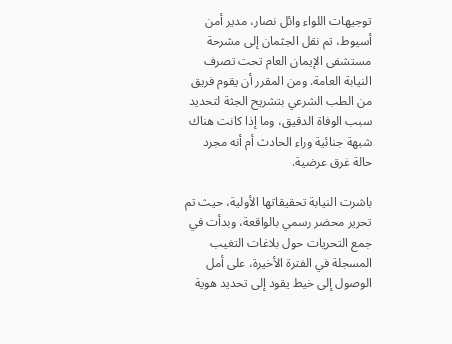توجيهات اللواء وائل نصار، مدير أمن أسيوط، تم نقل الجثمان إلى مشرحة مستشفى الإيمان العام تحت تصرف النيابة العامة. ومن المقرر أن يقوم فريق من الطب الشرعي بتشريح الجثة لتحديد سبب الوفاة الدقيق، وما إذا كانت هناك شبهة جنائية وراء الحادث أم أنه مجرد حالة غرق عرضية.

باشرت النيابة تحقيقاتها الأولية، حيث تم تحرير محضر رسمي بالواقعة، وبدأت في جمع التحريات حول بلاغات التغيب المسجلة في الفترة الأخيرة، على أمل الوصول إلى خيط يقود إلى تحديد هوية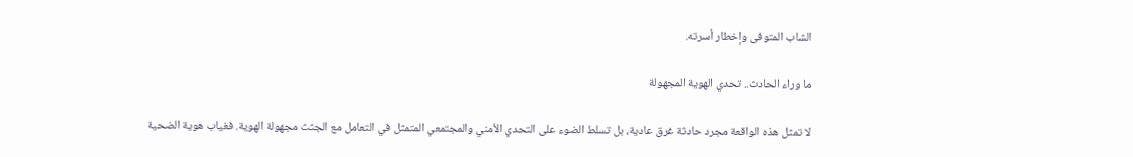الشاب المتوفى وإخطار أسرته.

ما وراء الحادث.. تحدي الهوية المجهولة

لا تمثل هذه الواقعة مجرد حادثة غرق عادية، بل تسلط الضوء على التحدي الأمني والمجتمعي المتمثل في التعامل مع الجثث مجهولة الهوية. فغياب هوية الضحية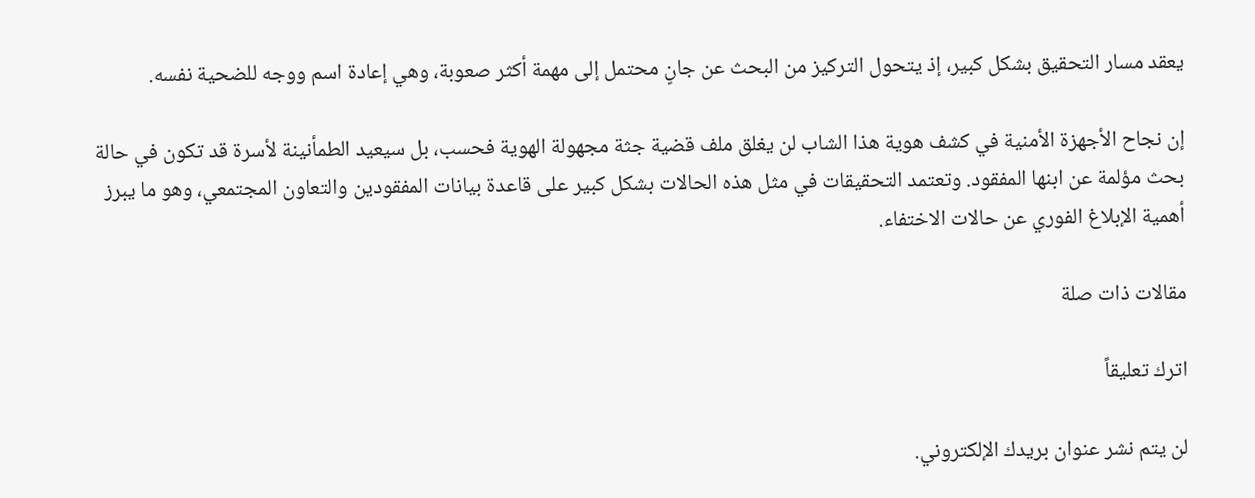يعقد مسار التحقيق بشكل كبير، إذ يتحول التركيز من البحث عن جانٍ محتمل إلى مهمة أكثر صعوبة، وهي إعادة اسم ووجه للضحية نفسه.

إن نجاح الأجهزة الأمنية في كشف هوية هذا الشاب لن يغلق ملف قضية جثة مجهولة الهوية فحسب، بل سيعيد الطمأنينة لأسرة قد تكون في حالة بحث مؤلمة عن ابنها المفقود. وتعتمد التحقيقات في مثل هذه الحالات بشكل كبير على قاعدة بيانات المفقودين والتعاون المجتمعي، وهو ما يبرز أهمية الإبلاغ الفوري عن حالات الاختفاء.

مقالات ذات صلة

اترك تعليقاً

لن يتم نشر عنوان بريدك الإلكتروني.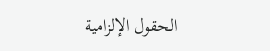الحقول الإلزامية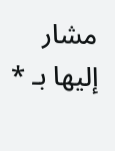مشار إليها بـ *